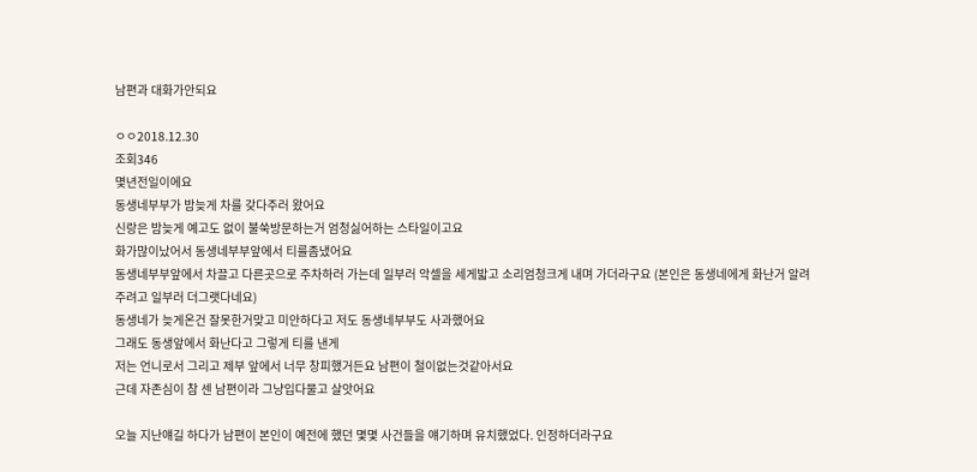남편과 대화가안되요

ㅇㅇ2018.12.30
조회346
몇년전일이에요
동생네부부가 밤늦게 차를 갖다주러 왔어요
신랑은 밤늦게 예고도 없이 불쑥방문하는거 엄청싫어하는 스타일이고요
화가많이났어서 동생네부부앞에서 티를좀냈어요
동생네부부앞에서 차끌고 다른곳으로 주차하러 가는데 일부러 악셀을 세게밟고 소리엄청크게 내며 가더라구요 (본인은 동생네에게 화난거 알려주려고 일부러 더그랫다네요)
동생네가 늦게온건 잘못한거맞고 미안하다고 저도 동생네부부도 사과했어요
그래도 동생앞에서 화난다고 그렇게 티를 낸게
저는 언니로서 그리고 제부 앞에서 너무 창피했거든요 남편이 철이없는것같아서요
근데 자존심이 참 센 남편이라 그냥입다물고 살앗어요

오늘 지난얘길 하다가 남편이 본인이 예전에 했던 몇몇 사건들을 얘기하며 유치했었다. 인정하더라구요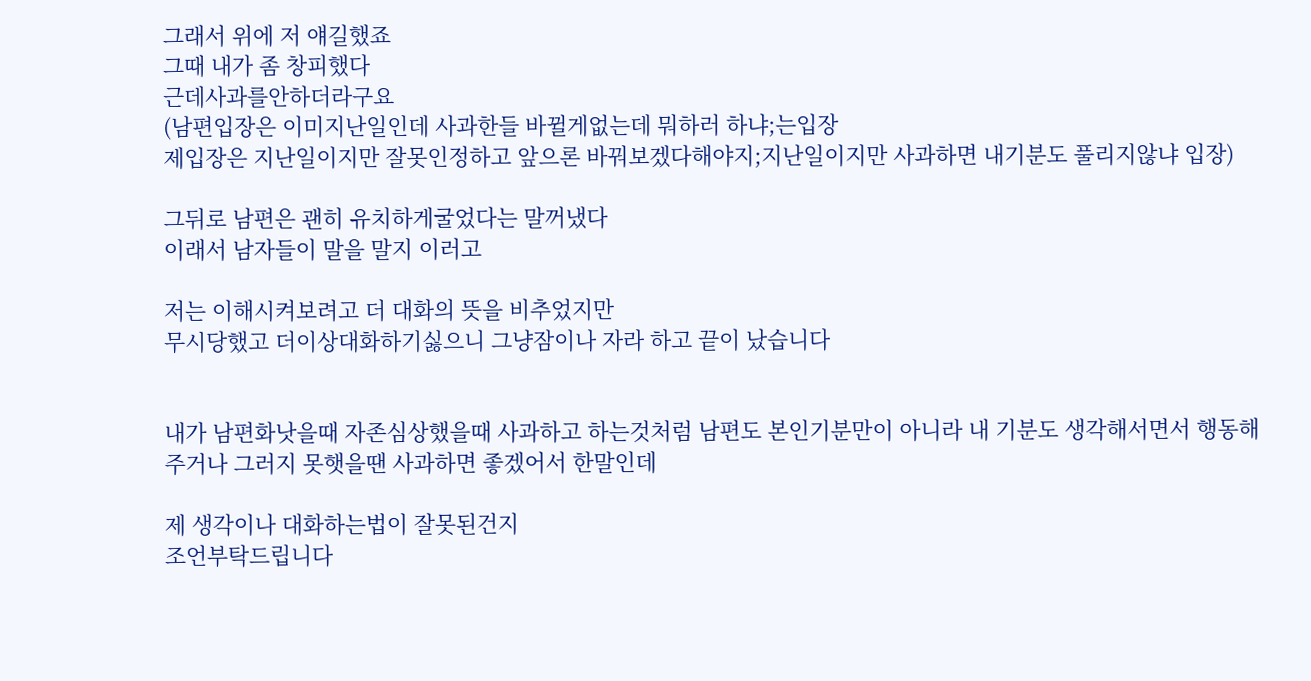그래서 위에 저 얘길했죠
그때 내가 좀 창피했다
근데사과를안하더라구요
(남편입장은 이미지난일인데 사과한들 바뀔게없는데 뭐하러 하냐;는입장
제입장은 지난일이지만 잘못인정하고 앞으론 바꿔보겠다해야지;지난일이지만 사과하면 내기분도 풀리지않냐 입장)

그뒤로 남편은 괜히 유치하게굴었다는 말꺼냈다
이래서 남자들이 말을 말지 이러고

저는 이해시켜보려고 더 대화의 뜻을 비추었지만
무시당했고 더이상대화하기싫으니 그냥잠이나 자라 하고 끝이 났습니다


내가 남편화낫을때 자존심상했을때 사과하고 하는것처럼 남편도 본인기분만이 아니라 내 기분도 생각해서면서 행동해주거나 그러지 못햇을땐 사과하면 좋겠어서 한말인데

제 생각이나 대화하는법이 잘못된건지
조언부탁드립니다